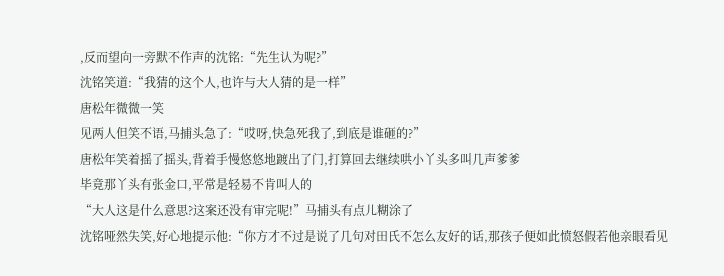,反而望向一旁默不作声的沈铭:“先生认为呢?”
沈铭笑道:“我猜的这个人,也许与大人猜的是一样”
唐松年微微一笑
见两人但笑不语,马捕头急了:“哎呀,快急死我了,到底是谁砸的?”
唐松年笑着摇了摇头,背着手慢悠悠地踱出了门,打算回去继续哄小丫头多叫几声爹爹
毕竟那丫头有张金口,平常是轻易不肯叫人的
“大人这是什么意思?这案还没有审完呢!”马捕头有点儿糊涂了
沈铭哑然失笑,好心地提示他:“你方才不过是说了几句对田氏不怎么友好的话,那孩子便如此愤怒假若他亲眼看见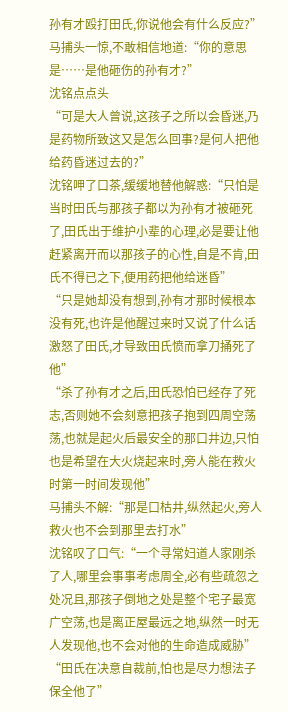孙有才殴打田氏,你说他会有什么反应?”
马捕头一惊,不敢相信地道:“你的意思是……是他砸伤的孙有才?”
沈铭点点头
“可是大人曾说,这孩子之所以会昏迷,乃是药物所致这又是怎么回事?是何人把他给药昏迷过去的?”
沈铭呷了口茶,缓缓地替他解惑:“只怕是当时田氏与那孩子都以为孙有才被砸死了,田氏出于维护小辈的心理,必是要让他赶紧离开而以那孩子的心性,自是不肯,田氏不得已之下,便用药把他给迷昏”
“只是她却没有想到,孙有才那时候根本没有死,也许是他醒过来时又说了什么话激怒了田氏,才导致田氏愤而拿刀捅死了他”
“杀了孙有才之后,田氏恐怕已经存了死志,否则她不会刻意把孩子抱到四周空荡荡,也就是起火后最安全的那口井边,只怕也是希望在大火烧起来时,旁人能在救火时第一时间发现他”
马捕头不解:“那是口枯井,纵然起火,旁人救火也不会到那里去打水”
沈铭叹了口气:“一个寻常妇道人家刚杀了人,哪里会事事考虑周全,必有些疏忽之处况且,那孩子倒地之处是整个宅子最宽广空荡,也是离正屋最远之地,纵然一时无人发现他,也不会对他的生命造成威胁”
“田氏在决意自裁前,怕也是尽力想法子保全他了”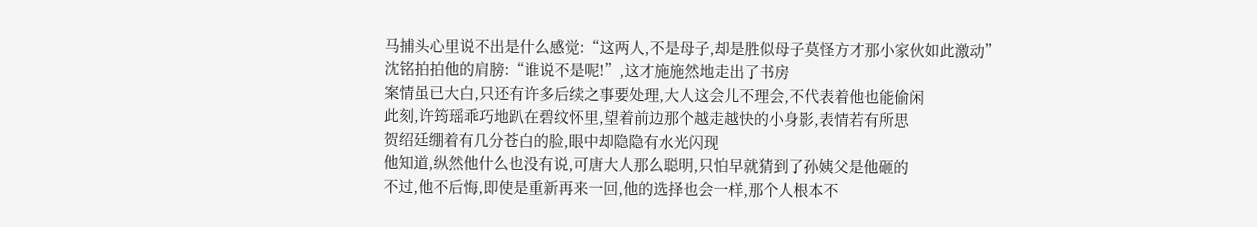马捕头心里说不出是什么感觉:“这两人,不是母子,却是胜似母子莫怪方才那小家伙如此激动”
沈铭拍拍他的肩膀:“谁说不是呢!”,这才施施然地走出了书房
案情虽已大白,只还有许多后续之事要处理,大人这会儿不理会,不代表着他也能偷闲
此刻,许筠瑶乖巧地趴在碧纹怀里,望着前边那个越走越快的小身影,表情若有所思
贺绍廷绷着有几分苍白的脸,眼中却隐隐有水光闪现
他知道,纵然他什么也没有说,可唐大人那么聪明,只怕早就猜到了孙姨父是他砸的
不过,他不后悔,即使是重新再来一回,他的选择也会一样,那个人根本不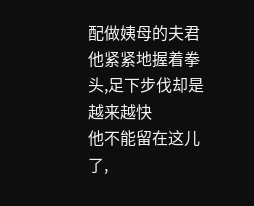配做姨母的夫君
他紧紧地握着拳头,足下步伐却是越来越快
他不能留在这儿了,